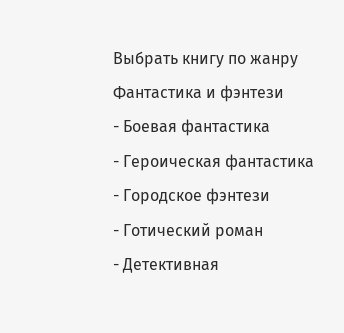Выбрать книгу по жанру
Фантастика и фэнтези
- Боевая фантастика
- Героическая фантастика
- Городское фэнтези
- Готический роман
- Детективная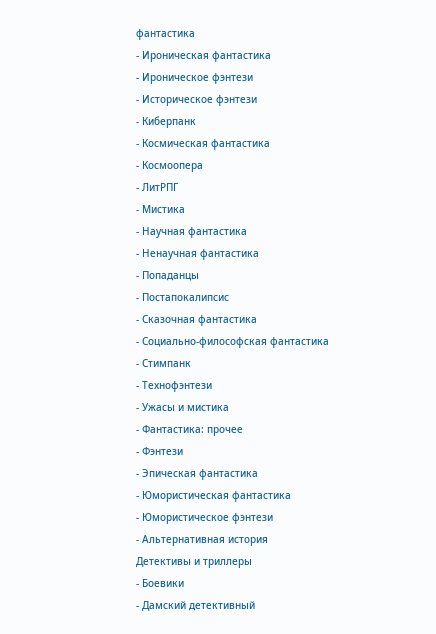фантастика
- Ироническая фантастика
- Ироническое фэнтези
- Историческое фэнтези
- Киберпанк
- Космическая фантастика
- Космоопера
- ЛитРПГ
- Мистика
- Научная фантастика
- Ненаучная фантастика
- Попаданцы
- Постапокалипсис
- Сказочная фантастика
- Социально-философская фантастика
- Стимпанк
- Технофэнтези
- Ужасы и мистика
- Фантастика: прочее
- Фэнтези
- Эпическая фантастика
- Юмористическая фантастика
- Юмористическое фэнтези
- Альтернативная история
Детективы и триллеры
- Боевики
- Дамский детективный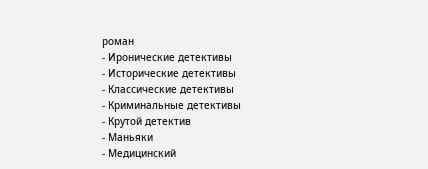роман
- Иронические детективы
- Исторические детективы
- Классические детективы
- Криминальные детективы
- Крутой детектив
- Маньяки
- Медицинский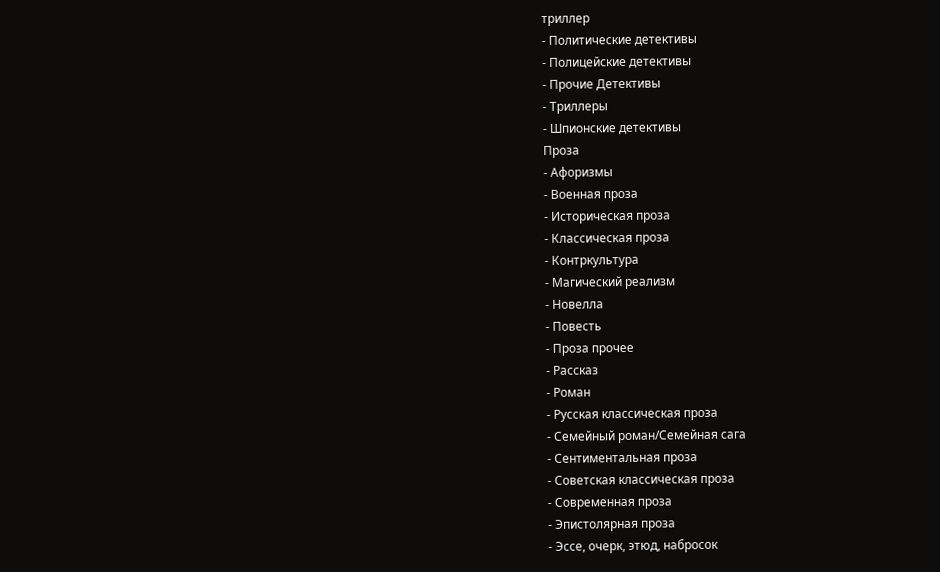триллер
- Политические детективы
- Полицейские детективы
- Прочие Детективы
- Триллеры
- Шпионские детективы
Проза
- Афоризмы
- Военная проза
- Историческая проза
- Классическая проза
- Контркультура
- Магический реализм
- Новелла
- Повесть
- Проза прочее
- Рассказ
- Роман
- Русская классическая проза
- Семейный роман/Семейная сага
- Сентиментальная проза
- Советская классическая проза
- Современная проза
- Эпистолярная проза
- Эссе, очерк, этюд, набросок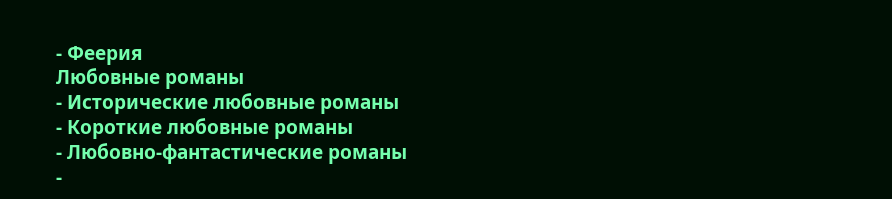- Феерия
Любовные романы
- Исторические любовные романы
- Короткие любовные романы
- Любовно-фантастические романы
-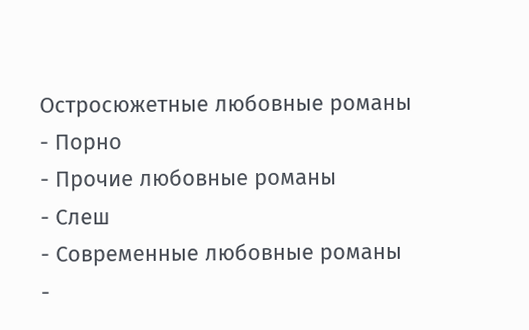Остросюжетные любовные романы
- Порно
- Прочие любовные романы
- Слеш
- Современные любовные романы
-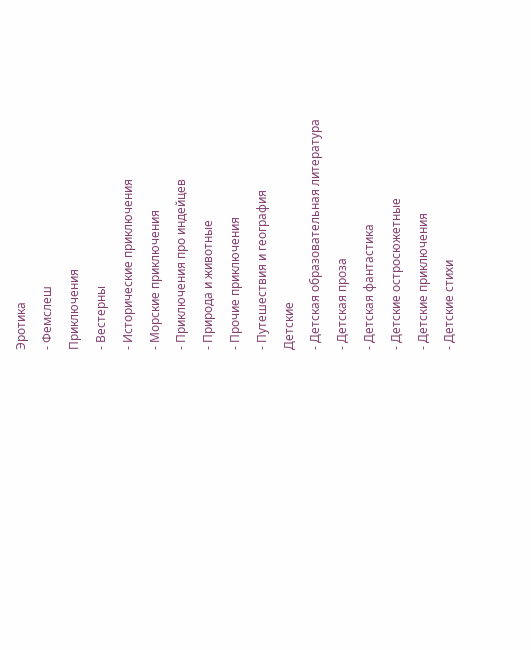Эротика
- Фемслеш
Приключения
- Вестерны
- Исторические приключения
- Морские приключения
- Приключения про индейцев
- Природа и животные
- Прочие приключения
- Путешествия и география
Детские
- Детская образовательная литература
- Детская проза
- Детская фантастика
- Детские остросюжетные
- Детские приключения
- Детские стихи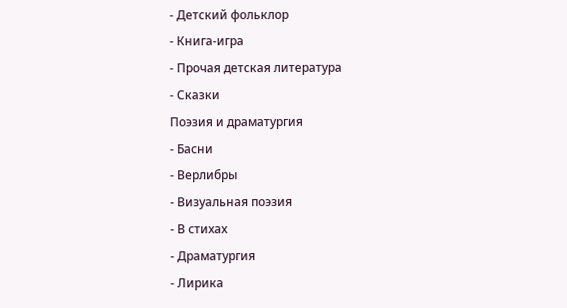- Детский фольклор
- Книга-игра
- Прочая детская литература
- Сказки
Поэзия и драматургия
- Басни
- Верлибры
- Визуальная поэзия
- В стихах
- Драматургия
- Лирика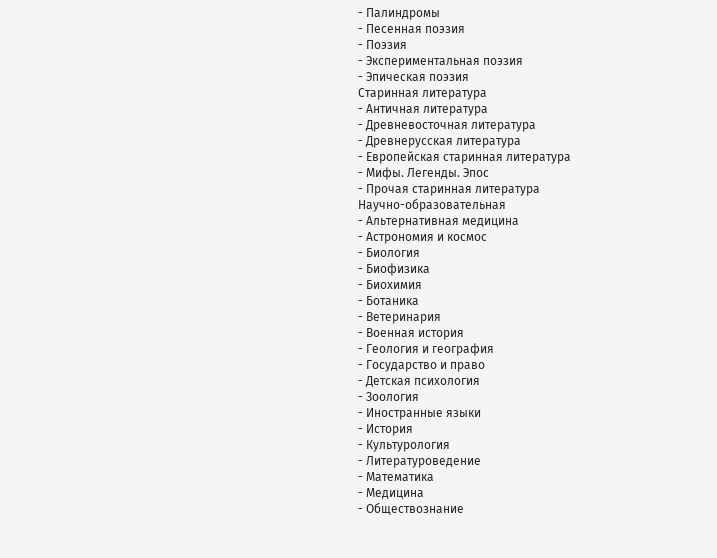- Палиндромы
- Песенная поэзия
- Поэзия
- Экспериментальная поэзия
- Эпическая поэзия
Старинная литература
- Античная литература
- Древневосточная литература
- Древнерусская литература
- Европейская старинная литература
- Мифы. Легенды. Эпос
- Прочая старинная литература
Научно-образовательная
- Альтернативная медицина
- Астрономия и космос
- Биология
- Биофизика
- Биохимия
- Ботаника
- Ветеринария
- Военная история
- Геология и география
- Государство и право
- Детская психология
- Зоология
- Иностранные языки
- История
- Культурология
- Литературоведение
- Математика
- Медицина
- Обществознание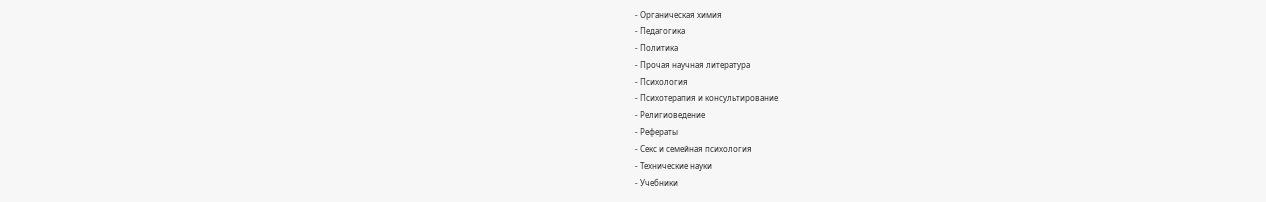- Органическая химия
- Педагогика
- Политика
- Прочая научная литература
- Психология
- Психотерапия и консультирование
- Религиоведение
- Рефераты
- Секс и семейная психология
- Технические науки
- Учебники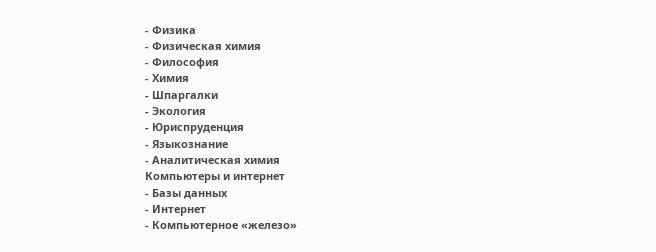- Физика
- Физическая химия
- Философия
- Химия
- Шпаргалки
- Экология
- Юриспруденция
- Языкознание
- Аналитическая химия
Компьютеры и интернет
- Базы данных
- Интернет
- Компьютерное «железо»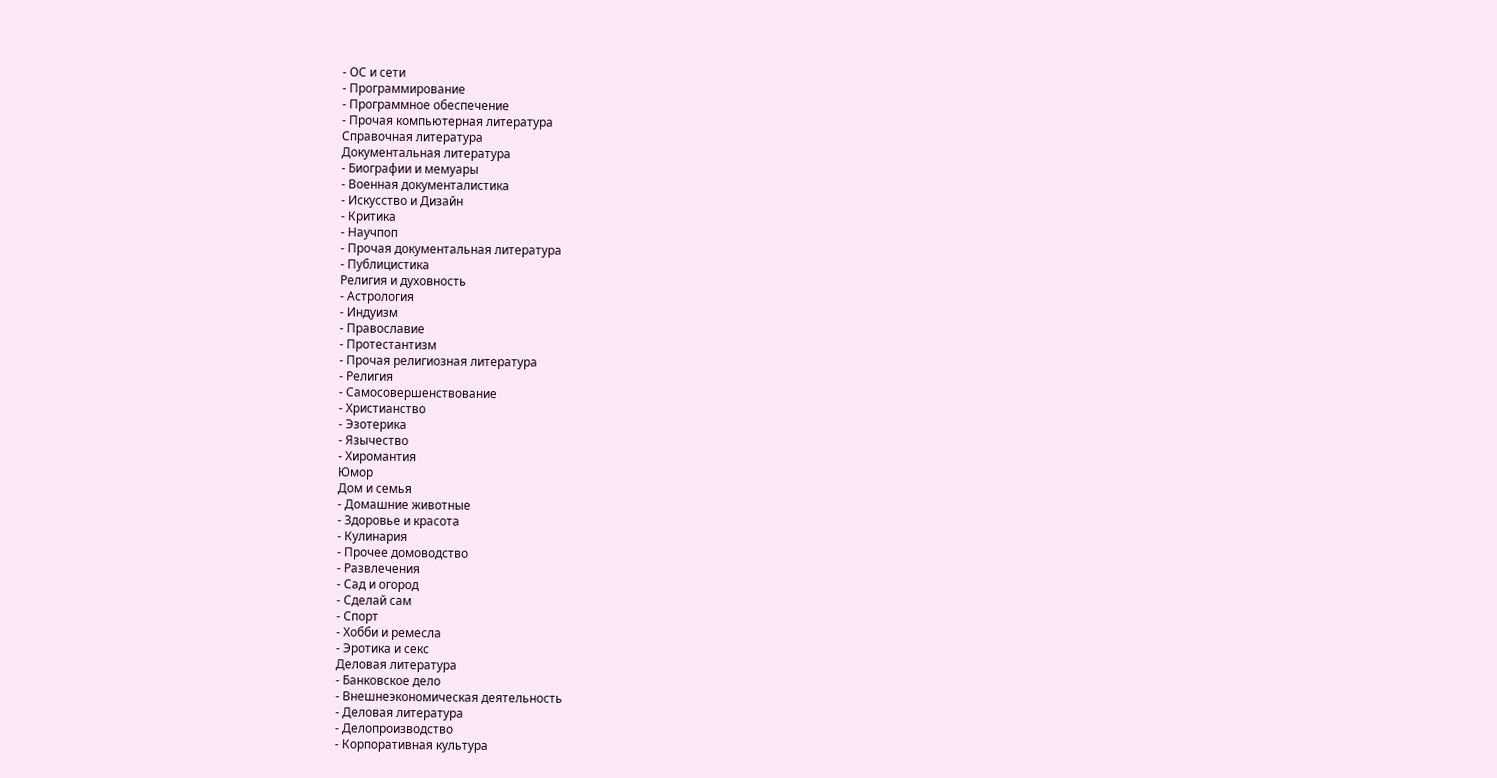- ОС и сети
- Программирование
- Программное обеспечение
- Прочая компьютерная литература
Справочная литература
Документальная литература
- Биографии и мемуары
- Военная документалистика
- Искусство и Дизайн
- Критика
- Научпоп
- Прочая документальная литература
- Публицистика
Религия и духовность
- Астрология
- Индуизм
- Православие
- Протестантизм
- Прочая религиозная литература
- Религия
- Самосовершенствование
- Христианство
- Эзотерика
- Язычество
- Хиромантия
Юмор
Дом и семья
- Домашние животные
- Здоровье и красота
- Кулинария
- Прочее домоводство
- Развлечения
- Сад и огород
- Сделай сам
- Спорт
- Хобби и ремесла
- Эротика и секс
Деловая литература
- Банковское дело
- Внешнеэкономическая деятельность
- Деловая литература
- Делопроизводство
- Корпоративная культура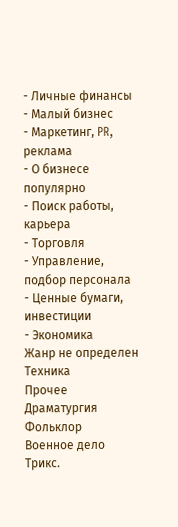- Личные финансы
- Малый бизнес
- Маркетинг, PR, реклама
- О бизнесе популярно
- Поиск работы, карьера
- Торговля
- Управление, подбор персонала
- Ценные бумаги, инвестиции
- Экономика
Жанр не определен
Техника
Прочее
Драматургия
Фольклор
Военное дело
Трикс.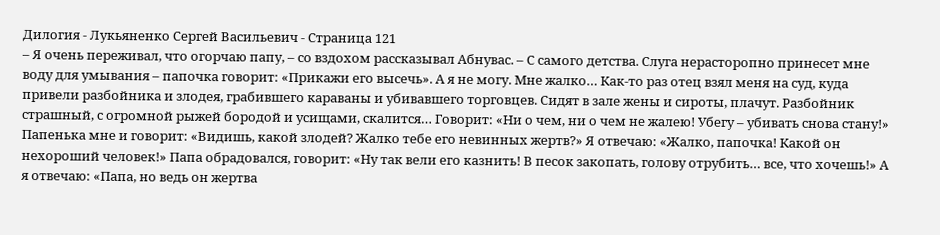Дилогия - Лукьяненко Сергей Васильевич - Страница 121
– Я очень переживал, что огорчаю папу, – со вздохом рассказывал Абнувас. – С самого детства. Слуга нерасторопно принесет мне воду для умывания – папочка говорит: «Прикажи его высечь». А я не могу. Мне жалко… Как-то раз отец взял меня на суд, куда привели разбойника и злодея, грабившего караваны и убивавшего торговцев. Сидят в зале жены и сироты, плачут. Разбойник страшный, с огромной рыжей бородой и усищами, скалится… Говорит: «Ни о чем, ни о чем не жалею! Убегу – убивать снова стану!» Папенька мне и говорит: «Видишь, какой злодей? Жалко тебе его невинных жертв?» Я отвечаю: «Жалко, папочка! Какой он нехороший человек!» Папа обрадовался, говорит: «Ну так вели его казнить! В песок закопать, голову отрубить… все, что хочешь!» А я отвечаю: «Папа, но ведь он жертва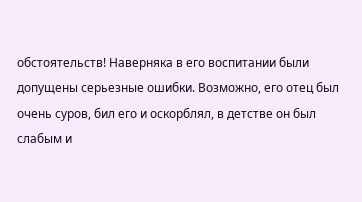обстоятельств! Наверняка в его воспитании были допущены серьезные ошибки. Возможно, его отец был очень суров, бил его и оскорблял, в детстве он был слабым и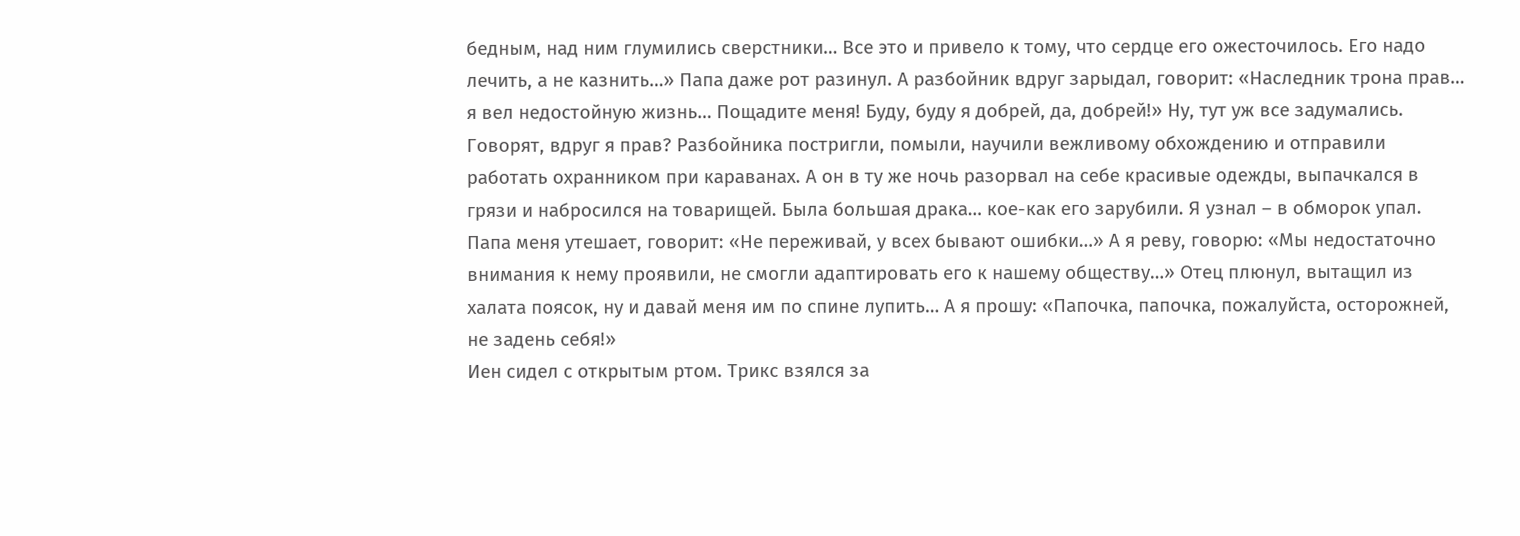бедным, над ним глумились сверстники… Все это и привело к тому, что сердце его ожесточилось. Его надо лечить, а не казнить…» Папа даже рот разинул. А разбойник вдруг зарыдал, говорит: «Наследник трона прав… я вел недостойную жизнь… Пощадите меня! Буду, буду я добрей, да, добрей!» Ну, тут уж все задумались. Говорят, вдруг я прав? Разбойника постригли, помыли, научили вежливому обхождению и отправили работать охранником при караванах. А он в ту же ночь разорвал на себе красивые одежды, выпачкался в грязи и набросился на товарищей. Была большая драка… кое-как его зарубили. Я узнал – в обморок упал. Папа меня утешает, говорит: «Не переживай, у всех бывают ошибки…» А я реву, говорю: «Мы недостаточно внимания к нему проявили, не смогли адаптировать его к нашему обществу…» Отец плюнул, вытащил из халата поясок, ну и давай меня им по спине лупить… А я прошу: «Папочка, папочка, пожалуйста, осторожней, не задень себя!»
Иен сидел с открытым ртом. Трикс взялся за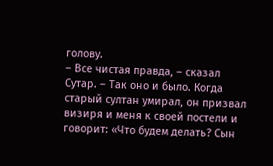голову.
– Все чистая правда, – сказал Сутар. – Так оно и было. Когда старый султан умирал, он призвал визиря и меня к своей постели и говорит: «Что будем делать? Сын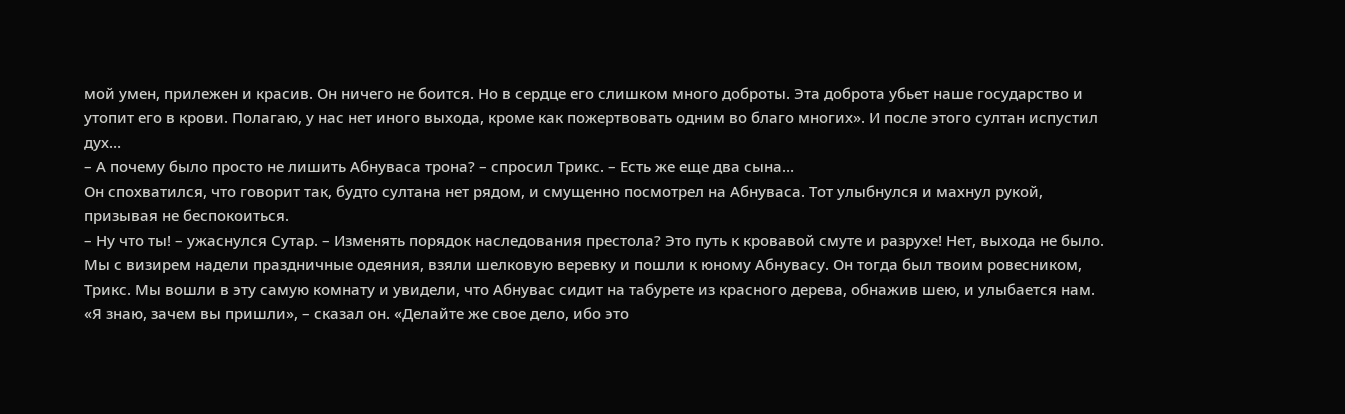мой умен, прилежен и красив. Он ничего не боится. Но в сердце его слишком много доброты. Эта доброта убьет наше государство и утопит его в крови. Полагаю, у нас нет иного выхода, кроме как пожертвовать одним во благо многих». И после этого султан испустил дух…
– А почему было просто не лишить Абнуваса трона? – спросил Трикс. – Есть же еще два сына…
Он спохватился, что говорит так, будто султана нет рядом, и смущенно посмотрел на Абнуваса. Тот улыбнулся и махнул рукой, призывая не беспокоиться.
– Ну что ты! – ужаснулся Сутар. – Изменять порядок наследования престола? Это путь к кровавой смуте и разрухе! Нет, выхода не было. Мы с визирем надели праздничные одеяния, взяли шелковую веревку и пошли к юному Абнувасу. Он тогда был твоим ровесником, Трикс. Мы вошли в эту самую комнату и увидели, что Абнувас сидит на табурете из красного дерева, обнажив шею, и улыбается нам. «Я знаю, зачем вы пришли», – сказал он. «Делайте же свое дело, ибо это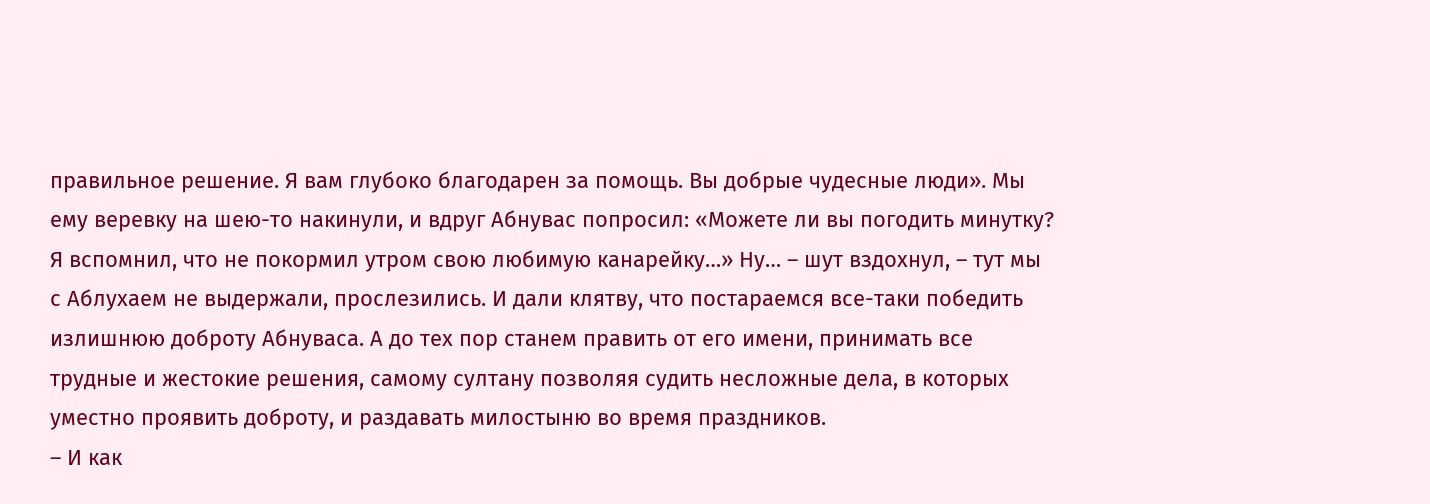правильное решение. Я вам глубоко благодарен за помощь. Вы добрые чудесные люди». Мы ему веревку на шею-то накинули, и вдруг Абнувас попросил: «Можете ли вы погодить минутку? Я вспомнил, что не покормил утром свою любимую канарейку…» Ну… – шут вздохнул, – тут мы с Аблухаем не выдержали, прослезились. И дали клятву, что постараемся все-таки победить излишнюю доброту Абнуваса. А до тех пор станем править от его имени, принимать все трудные и жестокие решения, самому султану позволяя судить несложные дела, в которых уместно проявить доброту, и раздавать милостыню во время праздников.
– И как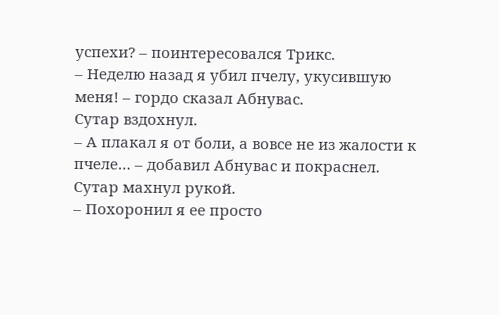успехи? – поинтересовался Трикс.
– Неделю назад я убил пчелу, укусившую меня! – гордо сказал Абнувас.
Сутар вздохнул.
– А плакал я от боли, а вовсе не из жалости к пчеле… – добавил Абнувас и покраснел.
Сутар махнул рукой.
– Похоронил я ее просто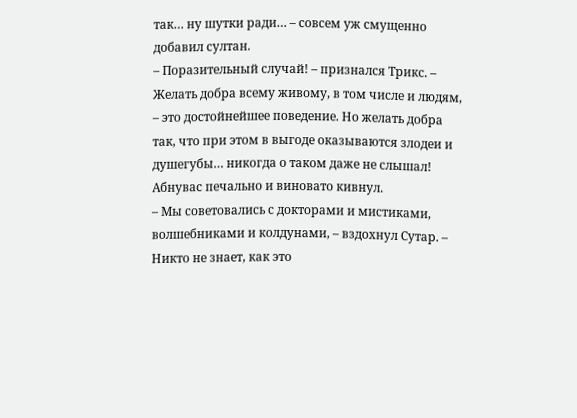так… ну шутки ради… – совсем уж смущенно добавил султан.
– Поразительный случай! – признался Трикс. – Желать добра всему живому, в том числе и людям, – это достойнейшее поведение. Но желать добра так, что при этом в выгоде оказываются злодеи и душегубы… никогда о таком даже не слышал!
Абнувас печально и виновато кивнул.
– Мы советовались с докторами и мистиками, волшебниками и колдунами, – вздохнул Сутар. – Никто не знает, как это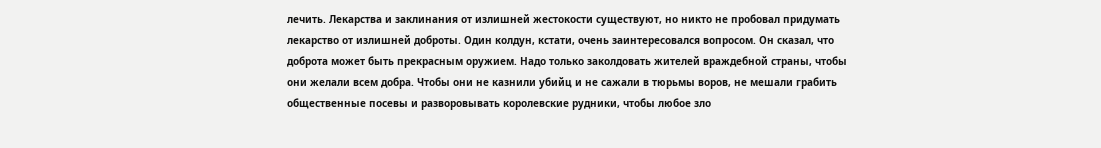лечить. Лекарства и заклинания от излишней жестокости существуют, но никто не пробовал придумать лекарство от излишней доброты. Один колдун, кстати, очень заинтересовался вопросом. Он сказал, что доброта может быть прекрасным оружием. Надо только заколдовать жителей враждебной страны, чтобы они желали всем добра. Чтобы они не казнили убийц и не сажали в тюрьмы воров, не мешали грабить общественные посевы и разворовывать королевские рудники, чтобы любое зло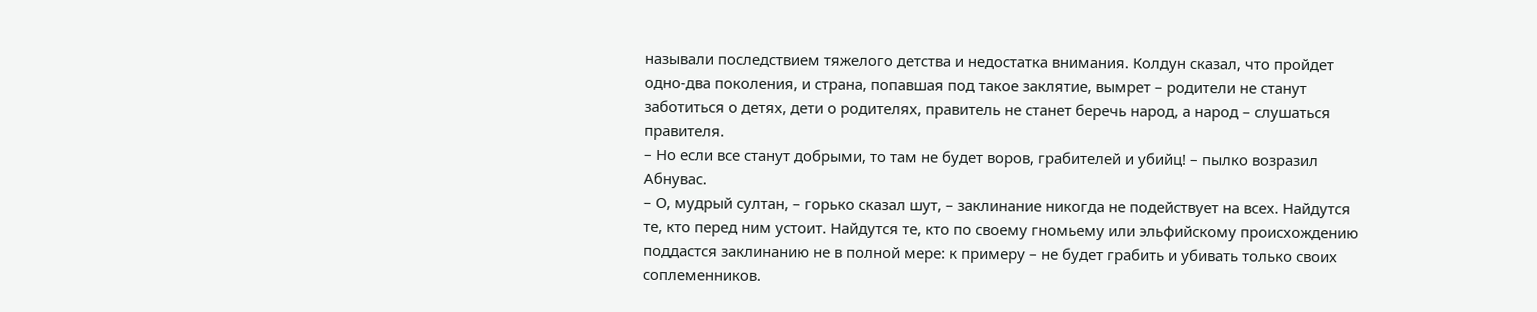называли последствием тяжелого детства и недостатка внимания. Колдун сказал, что пройдет одно-два поколения, и страна, попавшая под такое заклятие, вымрет – родители не станут заботиться о детях, дети о родителях, правитель не станет беречь народ, а народ – слушаться правителя.
– Но если все станут добрыми, то там не будет воров, грабителей и убийц! – пылко возразил Абнувас.
– О, мудрый султан, – горько сказал шут, – заклинание никогда не подействует на всех. Найдутся те, кто перед ним устоит. Найдутся те, кто по своему гномьему или эльфийскому происхождению поддастся заклинанию не в полной мере: к примеру – не будет грабить и убивать только своих соплеменников.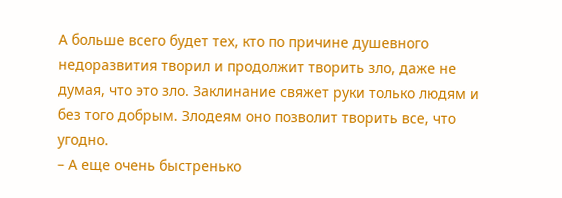А больше всего будет тех, кто по причине душевного недоразвития творил и продолжит творить зло, даже не думая, что это зло. Заклинание свяжет руки только людям и без того добрым. Злодеям оно позволит творить все, что угодно.
– А еще очень быстренько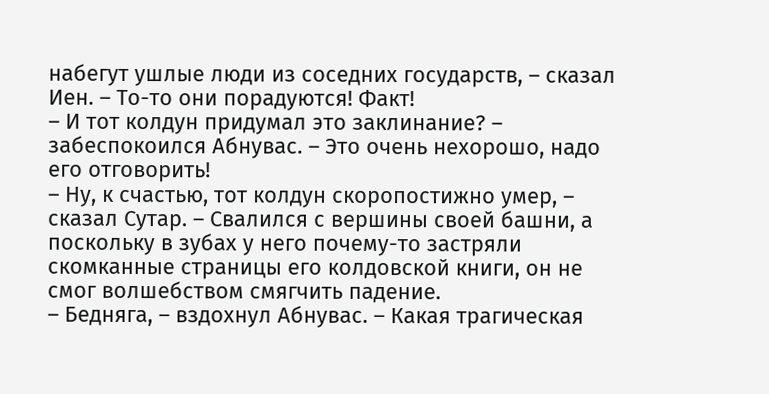набегут ушлые люди из соседних государств, – сказал Иен. – То-то они порадуются! Факт!
– И тот колдун придумал это заклинание? – забеспокоился Абнувас. – Это очень нехорошо, надо его отговорить!
– Ну, к счастью, тот колдун скоропостижно умер, – сказал Сутар. – Свалился с вершины своей башни, а поскольку в зубах у него почему-то застряли скомканные страницы его колдовской книги, он не смог волшебством смягчить падение.
– Бедняга, – вздохнул Абнувас. – Какая трагическая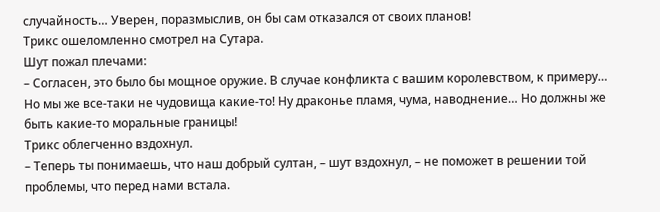случайность… Уверен, поразмыслив, он бы сам отказался от своих планов!
Трикс ошеломленно смотрел на Сутара.
Шут пожал плечами:
– Согласен, это было бы мощное оружие. В случае конфликта с вашим королевством, к примеру… Но мы же все-таки не чудовища какие-то! Ну драконье пламя, чума, наводнение… Но должны же быть какие-то моральные границы!
Трикс облегченно вздохнул.
– Теперь ты понимаешь, что наш добрый султан, – шут вздохнул, – не поможет в решении той проблемы, что перед нами встала.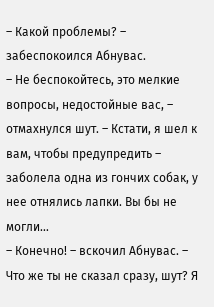– Какой проблемы? – забеспокоился Абнувас.
– Не беспокойтесь, это мелкие вопросы, недостойные вас, – отмахнулся шут. – Кстати, я шел к вам, чтобы предупредить – заболела одна из гончих собак, у нее отнялись лапки. Вы бы не могли…
– Конечно! – вскочил Абнувас. – Что же ты не сказал сразу, шут? Я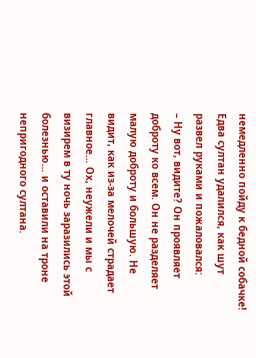немедленно пойду к бедной собачке!
Едва султан удалился, как шут развел руками и пожаловался:
– Ну вот, видите? Он проявляет доброту ко всем. Он не разделяет малую доброту и большую. Не видит, как из-за мелочей страдает главное… Ох, неужели и мы с визирем в ту ночь заразились этой болезнью… и оставили на троне непригодного султана.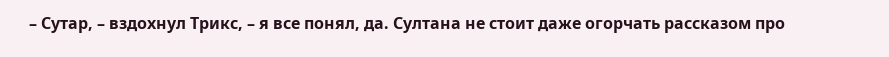– Сутар, – вздохнул Трикс, – я все понял, да. Султана не стоит даже огорчать рассказом про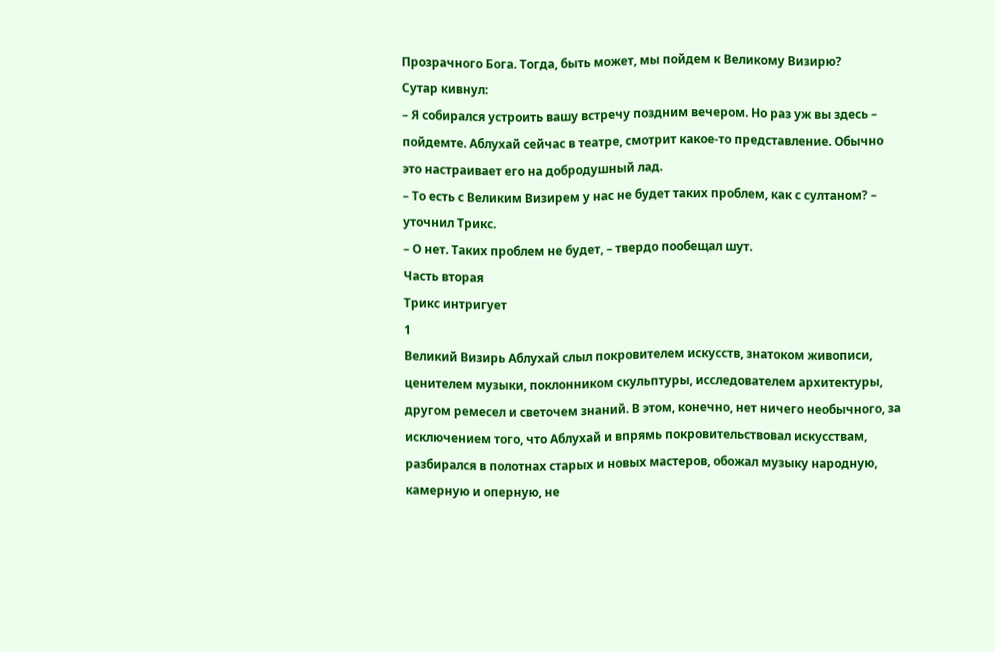Прозрачного Бога. Тогда, быть может, мы пойдем к Великому Визирю?
Сутар кивнул:
– Я собирался устроить вашу встречу поздним вечером. Но раз уж вы здесь – пойдемте. Аблухай сейчас в театре, смотрит какое-то представление. Обычно это настраивает его на добродушный лад.
– То есть с Великим Визирем у нас не будет таких проблем, как с султаном? – уточнил Трикс.
– О нет. Таких проблем не будет, – твердо пообещал шут.
Часть вторая
Трикс интригует
1
Великий Визирь Аблухай слыл покровителем искусств, знатоком живописи, ценителем музыки, поклонником скульптуры, исследователем архитектуры, другом ремесел и светочем знаний. В этом, конечно, нет ничего необычного, за исключением того, что Аблухай и впрямь покровительствовал искусствам, разбирался в полотнах старых и новых мастеров, обожал музыку народную, камерную и оперную, не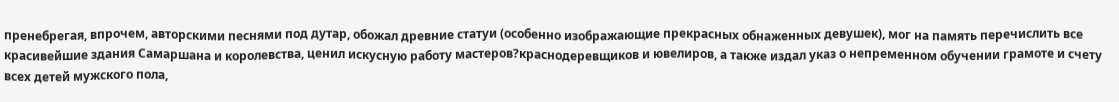пренебрегая, впрочем, авторскими песнями под дутар, обожал древние статуи (особенно изображающие прекрасных обнаженных девушек), мог на память перечислить все красивейшие здания Самаршана и королевства, ценил искусную работу мастеров?краснодеревщиков и ювелиров, а также издал указ о непременном обучении грамоте и счету всех детей мужского пола,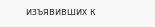изъявивших к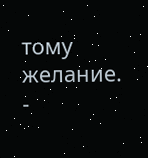тому желание.
-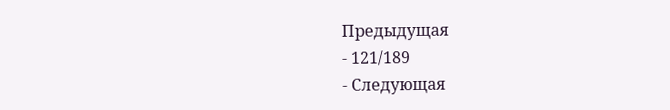Предыдущая
- 121/189
- Следующая